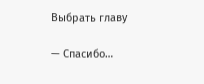Выбрать главу

— Спасибо…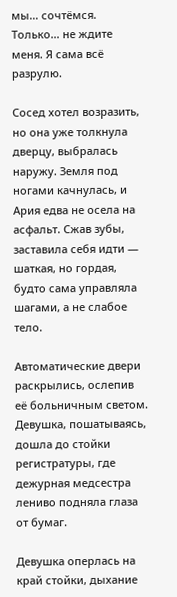мы… сочтёмся. Только… не ждите меня. Я сама всё разрулю.

Сосед хотел возразить, но она уже толкнула дверцу, выбралась наружу. Земля под ногами качнулась, и Ария едва не осела на асфальт. Сжав зубы, заставила себя идти — шаткая, но гордая, будто сама управляла шагами, а не слабое тело.

Автоматические двери раскрылись, ослепив её больничным светом. Девушка, пошатываясь, дошла до стойки регистратуры, где дежурная медсестра лениво подняла глаза от бумаг.

Девушка оперлась на край стойки, дыхание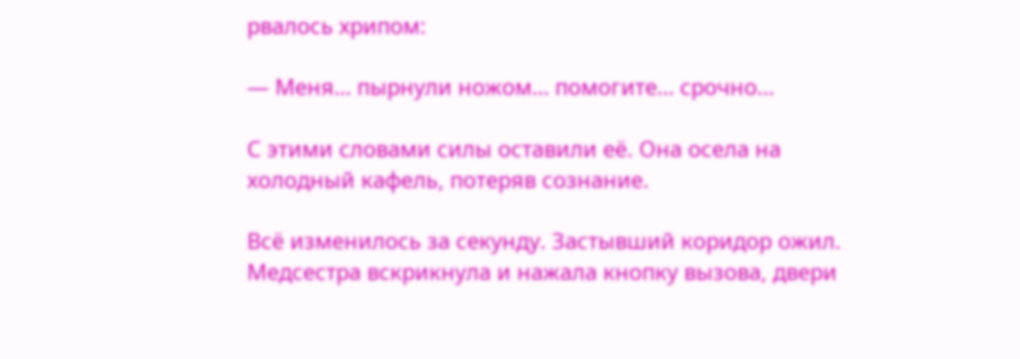рвалось хрипом:

— Меня… пырнули ножом… помогите… срочно…

С этими словами силы оставили её. Она осела на холодный кафель, потеряв сознание.

Всё изменилось за секунду. Застывший коридор ожил. Медсестра вскрикнула и нажала кнопку вызова, двери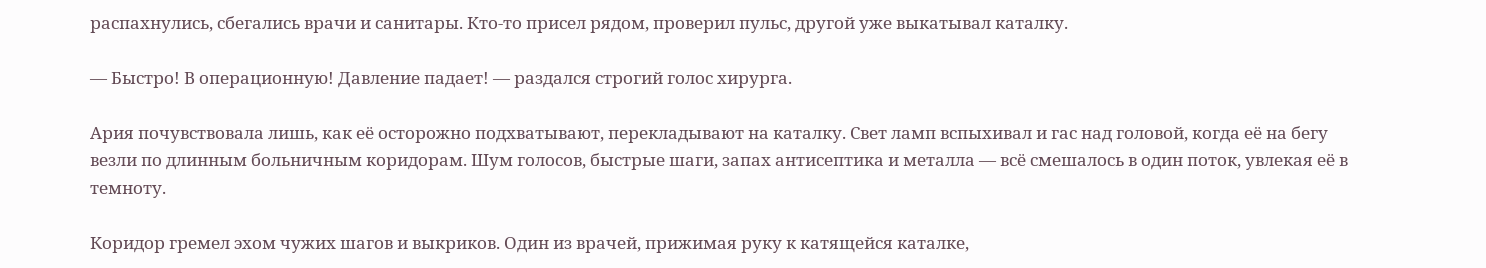распахнулись, сбегались врачи и санитары. Кто-то присел рядом, проверил пульс, другой уже выкатывал каталку.

— Быстро! В операционную! Давление падает! — раздался строгий голос хирурга.

Ария почувствовала лишь, как её осторожно подхватывают, перекладывают на каталку. Свет ламп вспыхивал и гас над головой, когда её на бегу везли по длинным больничным коридорам. Шум голосов, быстрые шаги, запах антисептика и металла — всё смешалось в один поток, увлекая её в темноту.

Коридор гремел эхом чужих шагов и выкриков. Один из врачей, прижимая руку к катящейся каталке,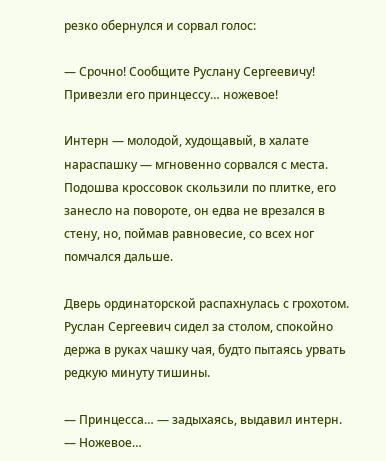резко обернулся и сорвал голос:

— Срочно! Сообщите Руслану Сергеевичу! Привезли его принцессу… ножевое!

Интерн — молодой, худощавый, в халате нараспашку — мгновенно сорвался с места. Подошва кроссовок скользили по плитке, его занесло на повороте, он едва не врезался в стену, но, поймав равновесие, со всех ног помчался дальше.

Дверь ординаторской распахнулась с грохотом. Руслан Сергеевич сидел за столом, спокойно держа в руках чашку чая, будто пытаясь урвать редкую минуту тишины.

— Принцесса… — задыхаясь, выдавил интерн. — Ножевое…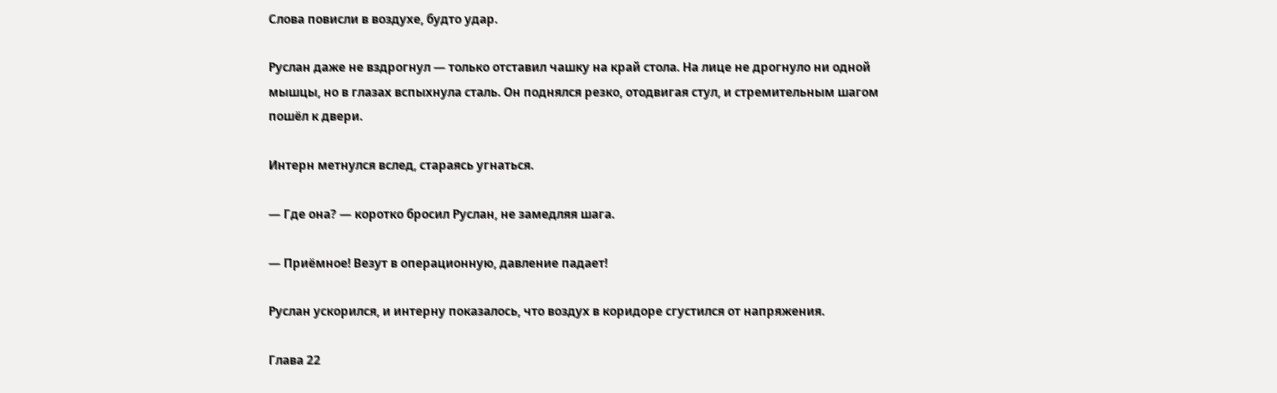Слова повисли в воздухе, будто удар.

Руслан даже не вздрогнул — только отставил чашку на край стола. На лице не дрогнуло ни одной мышцы, но в глазах вспыхнула сталь. Он поднялся резко, отодвигая стул, и стремительным шагом пошёл к двери.

Интерн метнулся вслед, стараясь угнаться.

— Где она? — коротко бросил Руслан, не замедляя шага.

— Приёмное! Везут в операционную, давление падает!

Руслан ускорился, и интерну показалось, что воздух в коридоре сгустился от напряжения.

Глава 22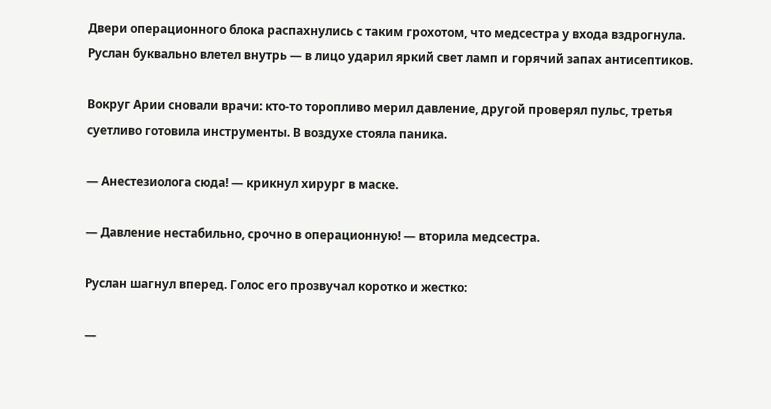Двери операционного блока распахнулись с таким грохотом, что медсестра у входа вздрогнула. Руслан буквально влетел внутрь — в лицо ударил яркий свет ламп и горячий запах антисептиков.

Вокруг Арии сновали врачи: кто-то торопливо мерил давление, другой проверял пульс, третья суетливо готовила инструменты. В воздухе стояла паника.

— Анестезиолога сюда! — крикнул хирург в маске.

— Давление нестабильно, срочно в операционную! — вторила медсестра.

Руслан шагнул вперед. Голос его прозвучал коротко и жестко:

—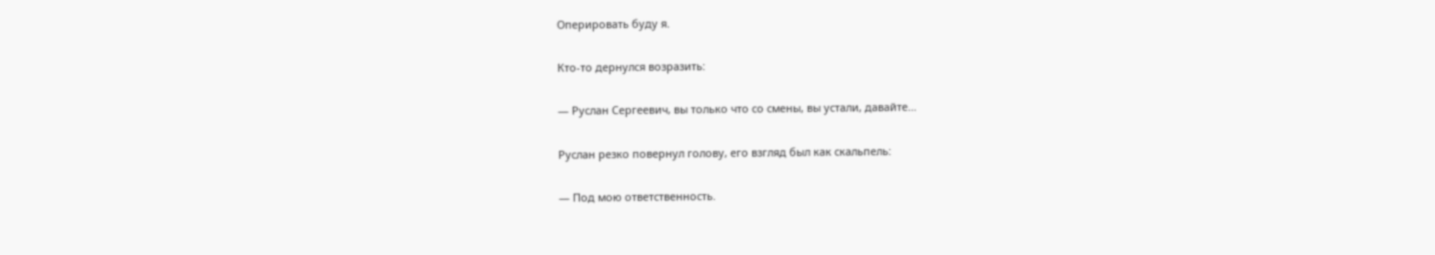Оперировать буду я.

Кто-то дернулся возразить:

— Руслан Сергеевич, вы только что со смены, вы устали, давайте…

Руслан резко повернул голову, его взгляд был как скальпель:

— Под мою ответственность.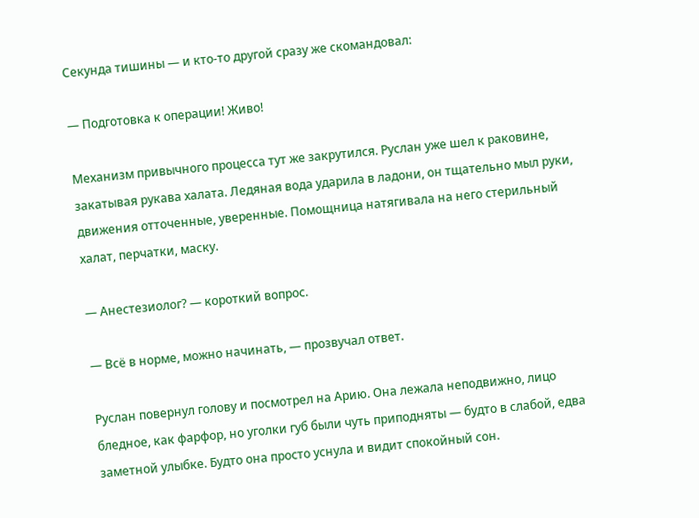Секунда тишины — и кто-то другой сразу же скомандовал:

— Подготовка к операции! Живо!

Механизм привычного процесса тут же закрутился. Руслан уже шел к раковине, закатывая рукава халата. Ледяная вода ударила в ладони, он тщательно мыл руки, движения отточенные, уверенные. Помощница натягивала на него стерильный халат, перчатки, маску.

— Анестезиолог? — короткий вопрос.

— Всё в норме, можно начинать, — прозвучал ответ.

Руслан повернул голову и посмотрел на Арию. Она лежала неподвижно, лицо бледное, как фарфор, но уголки губ были чуть приподняты — будто в слабой, едва заметной улыбке. Будто она просто уснула и видит спокойный сон.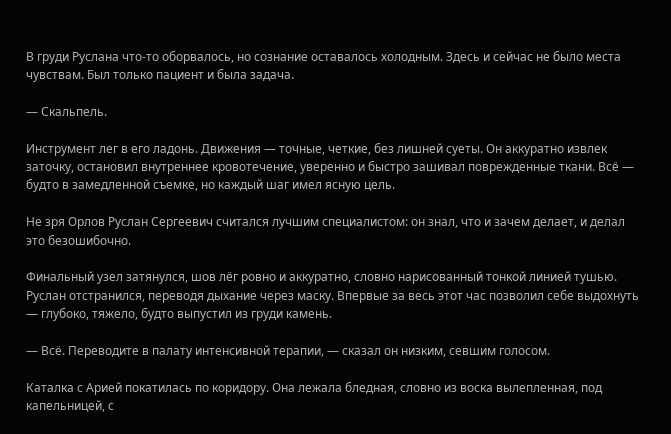В груди Руслана что-то оборвалось, но сознание оставалось холодным. Здесь и сейчас не было места чувствам. Был только пациент и была задача.

— Скальпель.

Инструмент лег в его ладонь. Движения — точные, четкие, без лишней суеты. Он аккуратно извлек заточку, остановил внутреннее кровотечение, уверенно и быстро зашивал поврежденные ткани. Всё — будто в замедленной съемке, но каждый шаг имел ясную цель.

Не зря Орлов Руслан Сергеевич считался лучшим специалистом: он знал, что и зачем делает, и делал это безошибочно.

Финальный узел затянулся, шов лёг ровно и аккуратно, словно нарисованный тонкой линией тушью. Руслан отстранился, переводя дыхание через маску. Впервые за весь этот час позволил себе выдохнуть — глубоко, тяжело, будто выпустил из груди камень.

— Всё. Переводите в палату интенсивной терапии, — сказал он низким, севшим голосом.

Каталка с Арией покатилась по коридору. Она лежала бледная, словно из воска вылепленная, под капельницей, с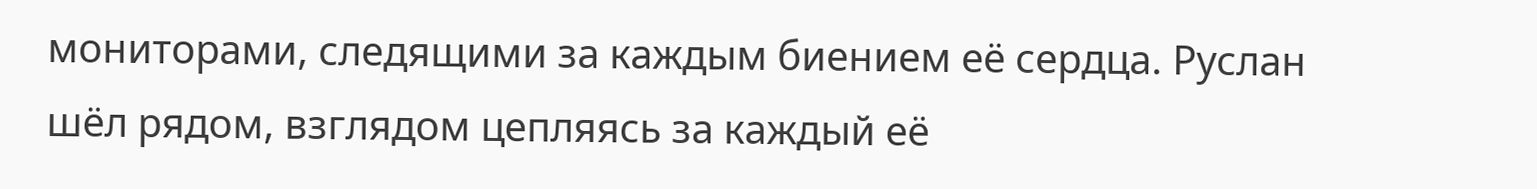мониторами, следящими за каждым биением её сердца. Руслан шёл рядом, взглядом цепляясь за каждый её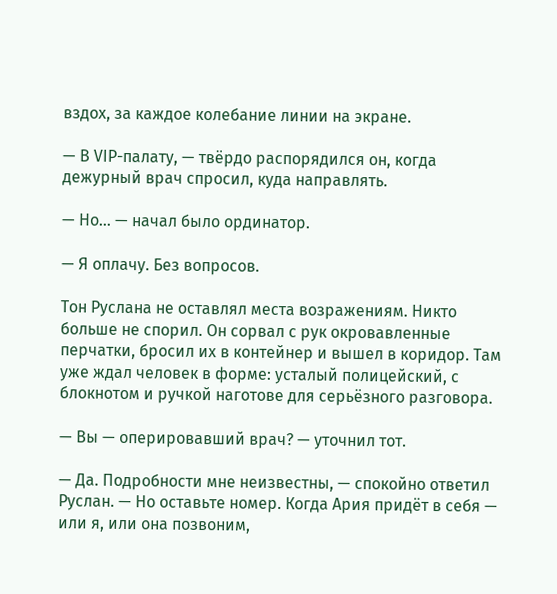вздох, за каждое колебание линии на экране.

— В VIP-палату, — твёрдо распорядился он, когда дежурный врач спросил, куда направлять.

— Но… — начал было ординатор.

— Я оплачу. Без вопросов.

Тон Руслана не оставлял места возражениям. Никто больше не спорил. Он сорвал с рук окровавленные перчатки, бросил их в контейнер и вышел в коридор. Там уже ждал человек в форме: усталый полицейский, с блокнотом и ручкой наготове для серьёзного разговора.

— Вы — оперировавший врач? — уточнил тот.

— Да. Подробности мне неизвестны, — спокойно ответил Руслан. — Но оставьте номер. Когда Ария придёт в себя — или я, или она позвоним,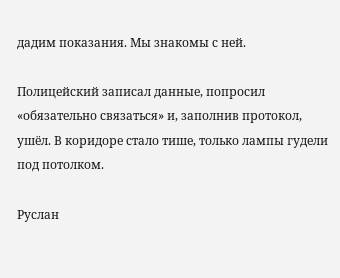дадим показания. Мы знакомы с ней.

Полицейский записал данные, попросил «обязательно связаться» и, заполнив протокол, ушёл. В коридоре стало тише, только лампы гудели под потолком.

Руслан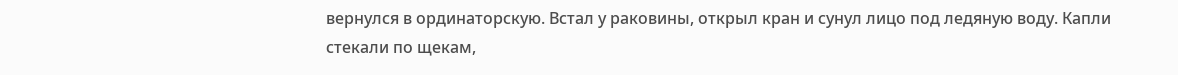вернулся в ординаторскую. Встал у раковины, открыл кран и сунул лицо под ледяную воду. Капли стекали по щекам,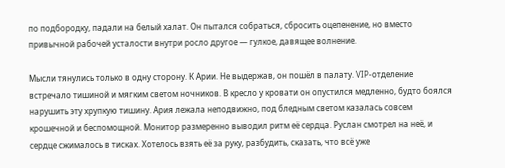по подбородку, падали на белый халат. Он пытался собраться, сбросить оцепенение, но вместо привычной рабочей усталости внутри росло другое — гулкое, давящее волнение.

Мысли тянулись только в одну сторону. К Арии. Не выдержав, он пошёл в палату. VIP-отделение встречало тишиной и мягким светом ночников. В кресло у кровати он опустился медленно, будто боялся нарушить эту хрупкую тишину. Ария лежала неподвижно, под бледным светом казалась совсем крошечной и беспомощной. Монитор размеренно выводил ритм её сердца. Руслан смотрел на неё, и сердце сжималось в тисках. Хотелось взять её за руку, разбудить, сказать, что всё уже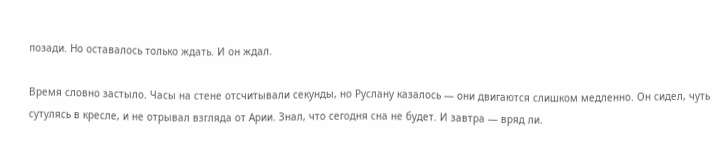позади. Но оставалось только ждать. И он ждал.

Время словно застыло. Часы на стене отсчитывали секунды, но Руслану казалось — они двигаются слишком медленно. Он сидел, чуть сутулясь в кресле, и не отрывал взгляда от Арии. Знал, что сегодня сна не будет. И завтра — вряд ли.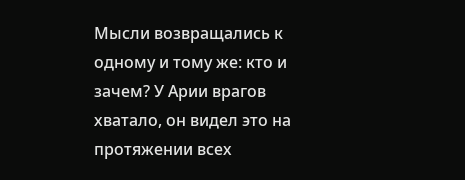Мысли возвращались к одному и тому же: кто и зачем? У Арии врагов хватало, он видел это на протяжении всех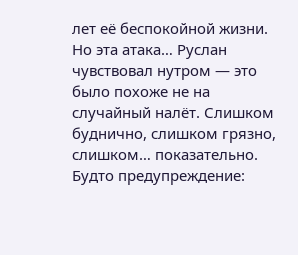лет её беспокойной жизни. Но эта атака… Руслан чувствовал нутром — это было похоже не на случайный налёт. Слишком буднично, слишком грязно, слишком… показательно. Будто предупреждение: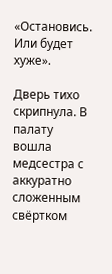«Остановись. Или будет хуже».

Дверь тихо скрипнула. В палату вошла медсестра с аккуратно сложенным свёртком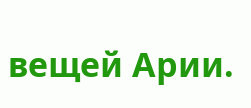вещей Арии.